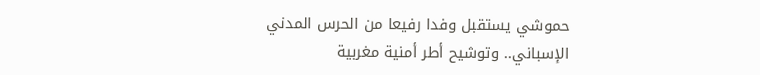حموشي يستقبل وفدا رفيعا من الحرس المدني الإسباني.. وتوشيح أطر أمنية مغربية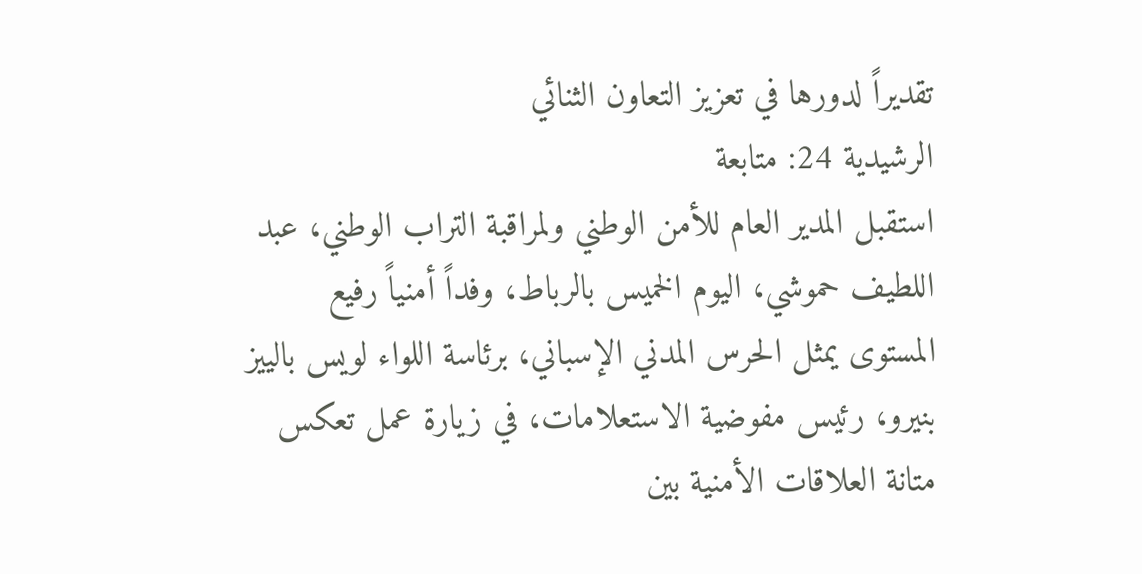تقديراً لدورها في تعزيز التعاون الثنائي
الرشيدية 24: متابعة
استقبل المدير العام للأمن الوطني ولمراقبة التراب الوطني، عبد اللطيف حموشي، اليوم الخميس بالرباط، وفداً أمنياً رفيع المستوى يمثل الحرس المدني الإسباني، برئاسة اللواء لويس بالييز بنيرو، رئيس مفوضية الاستعلامات، في زيارة عمل تعكس متانة العلاقات الأمنية بين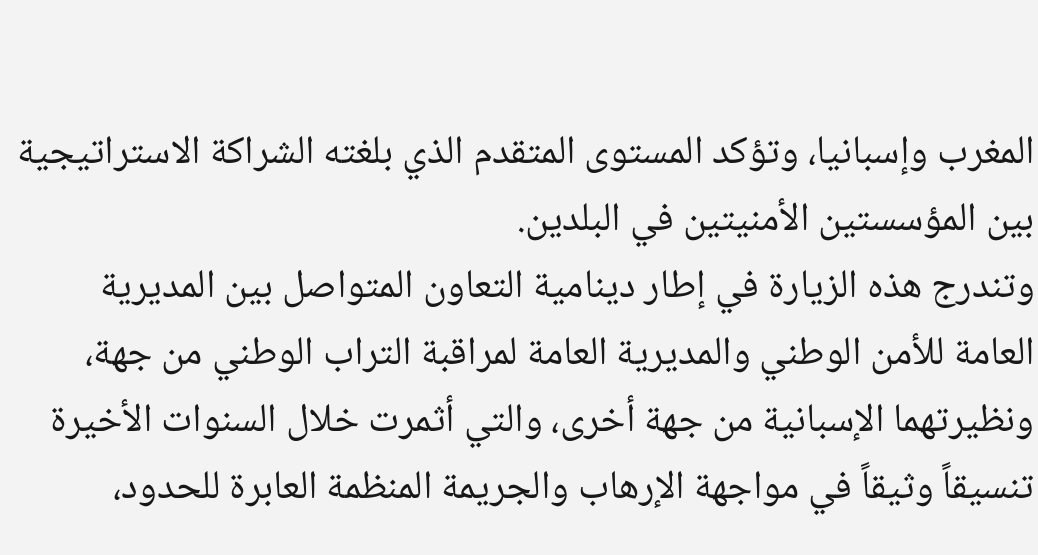المغرب وإسبانيا، وتؤكد المستوى المتقدم الذي بلغته الشراكة الاستراتيجية بين المؤسستين الأمنيتين في البلدين.
وتندرج هذه الزيارة في إطار دينامية التعاون المتواصل بين المديرية العامة للأمن الوطني والمديرية العامة لمراقبة التراب الوطني من جهة، ونظيرتهما الإسبانية من جهة أخرى، والتي أثمرت خلال السنوات الأخيرة تنسيقاً وثيقاً في مواجهة الإرهاب والجريمة المنظمة العابرة للحدود،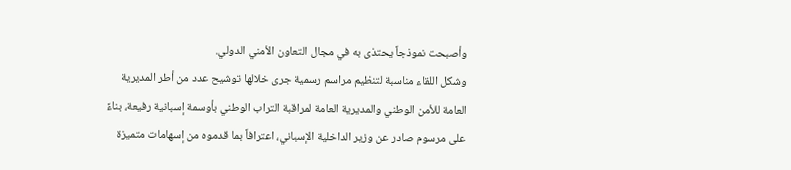وأصبحت نموذجاً يحتذى به في مجال التعاون الأمني الدولي.
وشكل اللقاء مناسبة لتنظيم مراسم رسمية جرى خلالها توشيح عدد من أطر المديرية العامة للأمن الوطني والمديرية العامة لمراقبة التراب الوطني بأوسمة إسبانية رفيعة، بناءً على مرسوم صادر عن وزير الداخلية الإسباني، اعترافاً بما قدموه من إسهامات متميزة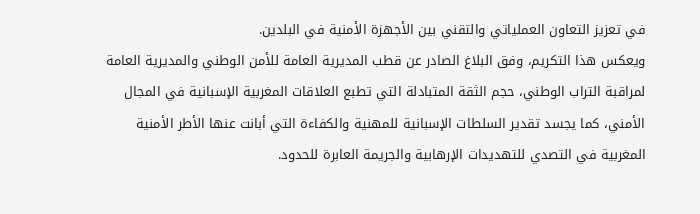في تعزيز التعاون العملياتي والتقني بين الأجهزة الأمنية في البلدين.
ويعكس هذا التكريم، وفق البلاغ الصادر عن قطب المديرية العامة للأمن الوطني والمديرية العامة لمراقبة التراب الوطني، حجم الثقة المتبادلة التي تطبع العلاقات المغربية الإسبانية في المجال الأمني، كما يجسد تقدير السلطات الإسبانية للمهنية والكفاءة التي أبانت عنها الأطر الأمنية المغربية في التصدي للتهديدات الإرهابية والجريمة العابرة للحدود.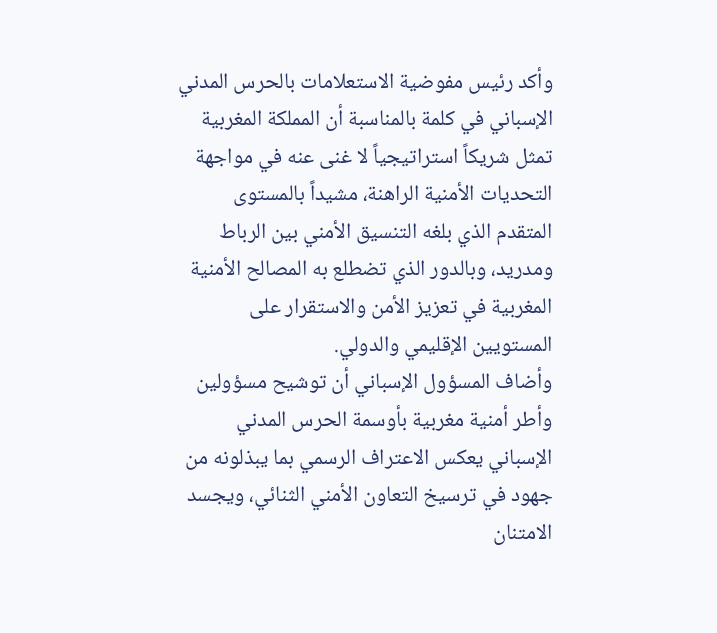وأكد رئيس مفوضية الاستعلامات بالحرس المدني الإسباني في كلمة بالمناسبة أن المملكة المغربية تمثل شريكاً استراتيجياً لا غنى عنه في مواجهة التحديات الأمنية الراهنة، مشيداً بالمستوى المتقدم الذي بلغه التنسيق الأمني بين الرباط ومدريد، وبالدور الذي تضطلع به المصالح الأمنية المغربية في تعزيز الأمن والاستقرار على المستويين الإقليمي والدولي.
وأضاف المسؤول الإسباني أن توشيح مسؤولين وأطر أمنية مغربية بأوسمة الحرس المدني الإسباني يعكس الاعتراف الرسمي بما يبذلونه من جهود في ترسيخ التعاون الأمني الثنائي، ويجسد الامتنان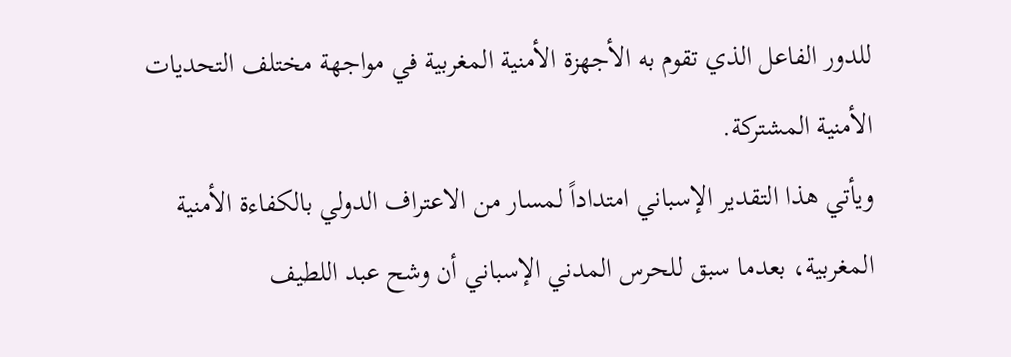للدور الفاعل الذي تقوم به الأجهزة الأمنية المغربية في مواجهة مختلف التحديات الأمنية المشتركة.
ويأتي هذا التقدير الإسباني امتداداً لمسار من الاعتراف الدولي بالكفاءة الأمنية المغربية، بعدما سبق للحرس المدني الإسباني أن وشح عبد اللطيف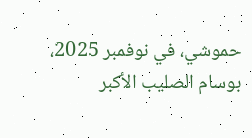حموشي، في نوفمبر 2025، بوسام الصليب الأكبر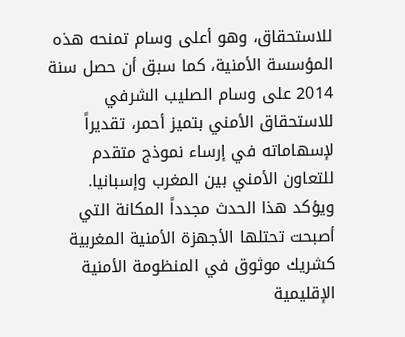للاستحقاق، وهو أعلى وسام تمنحه هذه المؤسسة الأمنية، كما سبق أن حصل سنة 2014 على وسام الصليب الشرفي للاستحقاق الأمني بتميز أحمر، تقديراً لإسهاماته في إرساء نموذج متقدم للتعاون الأمني بين المغرب وإسبانيا.
ويؤكد هذا الحدث مجدداً المكانة التي أصبحت تحتلها الأجهزة الأمنية المغربية كشريك موثوق في المنظومة الأمنية الإقليمية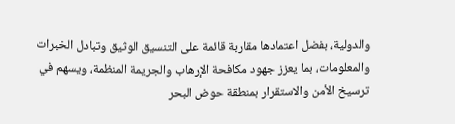والدولية، بفضل اعتمادها مقاربة قائمة على التنسيق الوثيق وتبادل الخبرات والمعلومات، بما يعزز جهود مكافحة الإرهاب والجريمة المنظمة، ويسهم في ترسيخ الأمن والاستقرار بمنطقة حوض البحر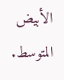الأبيض المتوسط.